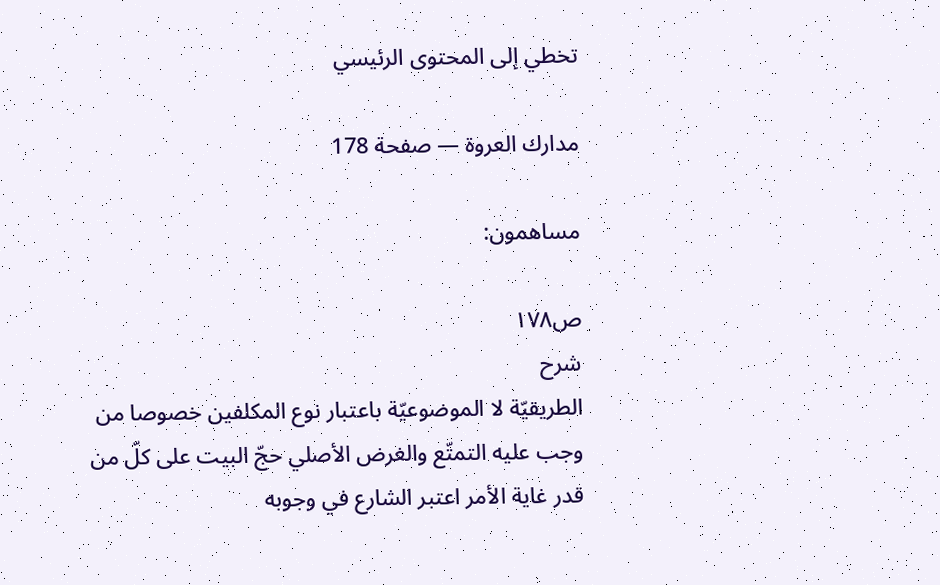تخطي إلى المحتوى الرئيسي

مدارك العروة — صفحة 178

مساهمون:

ص١٧٨
شرح
الطريقيّة لا الموضوعيّة باعتبار نوع المكلفين خصوصا من وجب عليه التمتّع والغرض الأصلي حجّ البيت على كلّ من قدر غاية الأمر اعتبر الشارع في وجوبه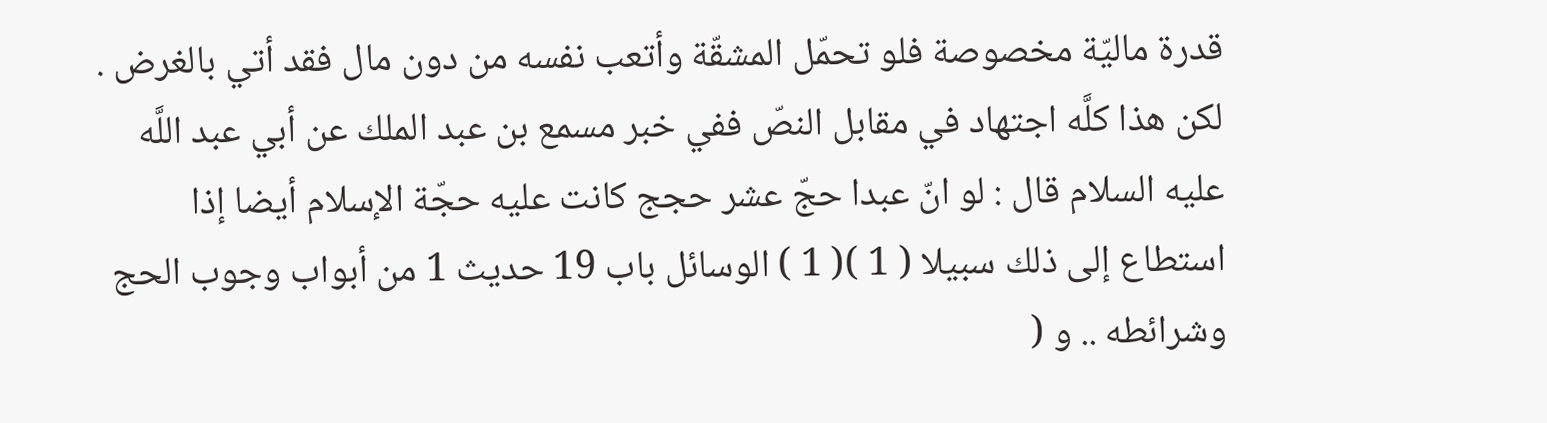قدرة ماليّة مخصوصة فلو تحمّل المشقّة وأتعب نفسه من دون مال فقد أتي بالغرض . لكن هذا كلَّه اجتهاد في مقابل النصّ ففي خبر مسمع بن عبد الملك عن أبي عبد اللَّه عليه السلام قال : لو انّ عبدا حجّ عشر حجج كانت عليه حجّة الإسلام أيضا إذا استطاع إلى ذلك سبيلا ( 1 )( 1 ) الوسائل باب 19 حديث 1 من أبواب وجوب الحج وشرائطه .. و (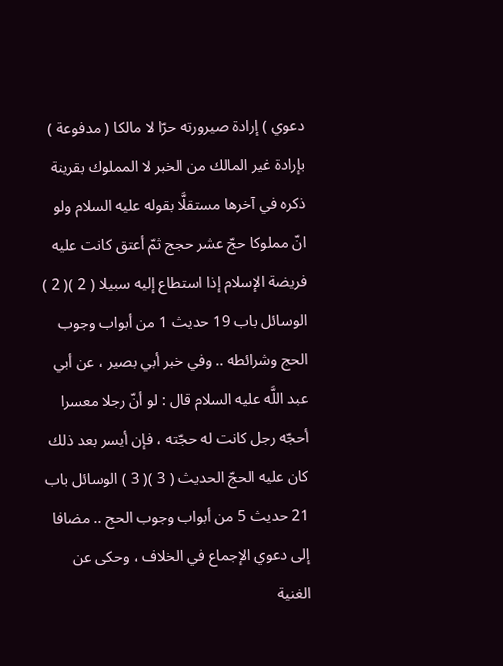دعوي ) إرادة صيرورته حرّا لا مالكا ( مدفوعة ) بإرادة غير المالك من الخبر لا المملوك بقرينة ذكره في آخرها مستقلَّا بقوله عليه السلام ولو انّ مملوكا حجّ عشر حجج ثمّ أعتق كانت عليه فريضة الإسلام إذا استطاع إليه سبيلا ( 2 )( 2 ) الوسائل باب 19 حديث 1 من أبواب وجوب الحج وشرائطه .. وفي خبر أبي بصير ، عن أبي عبد اللَّه عليه السلام قال : لو أنّ رجلا معسرا أحجّه رجل كانت له حجّته ، فإن أيسر بعد ذلك كان عليه الحجّ الحديث ( 3 )( 3 ) الوسائل باب 21 حديث 5 من أبواب وجوب الحج .. مضافا إلى دعوي الإجماع في الخلاف ، وحكى عن الغنية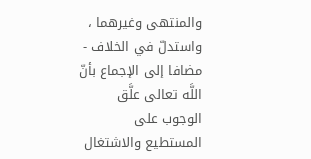والمنتهى وغيرهما ، واستدلّ في الخلاف - مضافا إلى الإجماع بأنّ اللَّه تعالى علَّق الوجوب على المستطيع والاشتغال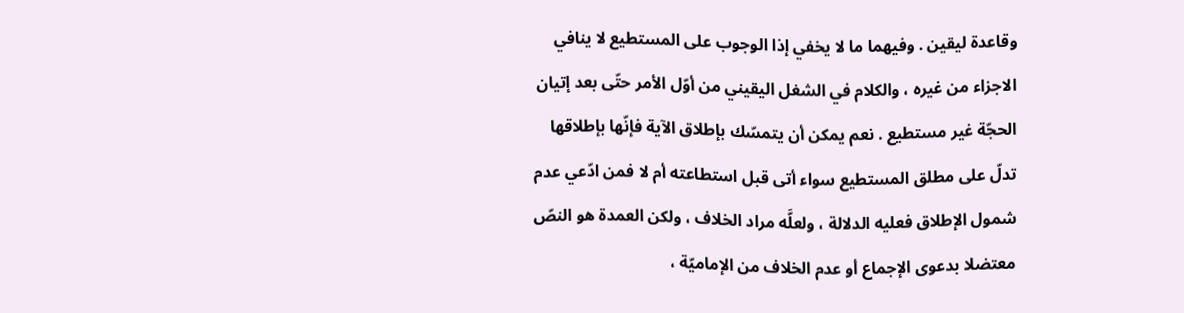وقاعدة ليقين . وفيهما ما لا يخفي إذا الوجوب على المستطيع لا ينافي الاجزاء من غيره ، والكلام في الشغل اليقيني من أوّل الأمر حتّى بعد إتيان الحجّة غير مستطيع . نعم يمكن أن يتمسّك بإطلاق الآية فإنّها بإطلاقها تدلّ على مطلق المستطيع سواء أتى قبل استطاعته أم لا فمن ادّعي عدم شمول الإطلاق فعليه الدلالة ، ولعلَّه مراد الخلاف ، ولكن العمدة هو النصّ معتضلا بدعوى الإجماع أو عدم الخلاف من الإماميّة ،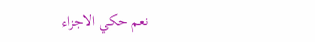نعم حكي الاجزاء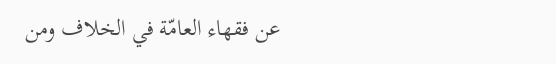عن فقهاء العامّة في الخلاف ومن